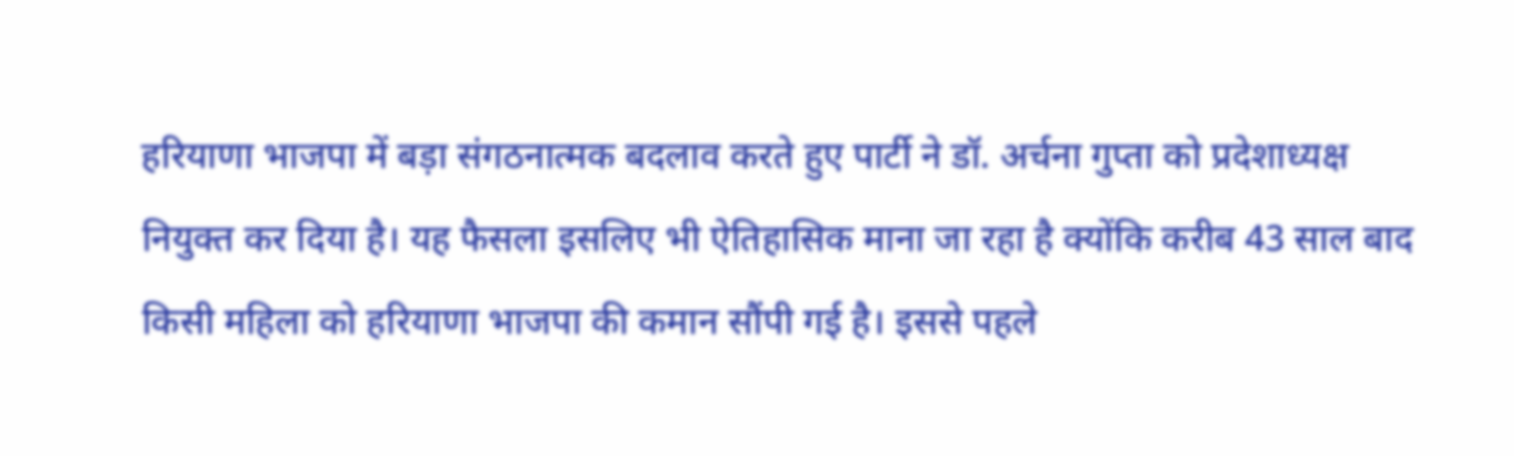हरियाणा भाजपा में बड़ा संगठनात्मक बदलाव करते हुए पार्टी ने डॉ. अर्चना गुप्ता को प्रदेशाध्यक्ष नियुक्त कर दिया है। यह फैसला इसलिए भी ऐतिहासिक माना जा रहा है क्योंकि करीब 43 साल बाद किसी महिला को हरियाणा भाजपा की कमान सौंपी गई है। इससे पहले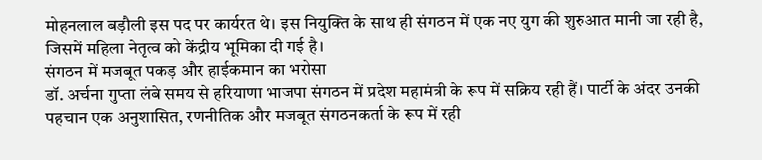मोहनलाल बड़ौली इस पद पर कार्यरत थे। इस नियुक्ति के साथ ही संगठन में एक नए युग की शुरुआत मानी जा रही है, जिसमें महिला नेतृत्व को केंद्रीय भूमिका दी गई है।
संगठन में मजबूत पकड़ और हाईकमान का भरोसा
डॉ. अर्चना गुप्ता लंबे समय से हरियाणा भाजपा संगठन में प्रदेश महामंत्री के रूप में सक्रिय रही हैं। पार्टी के अंदर उनकी पहचान एक अनुशासित, रणनीतिक और मजबूत संगठनकर्ता के रूप में रही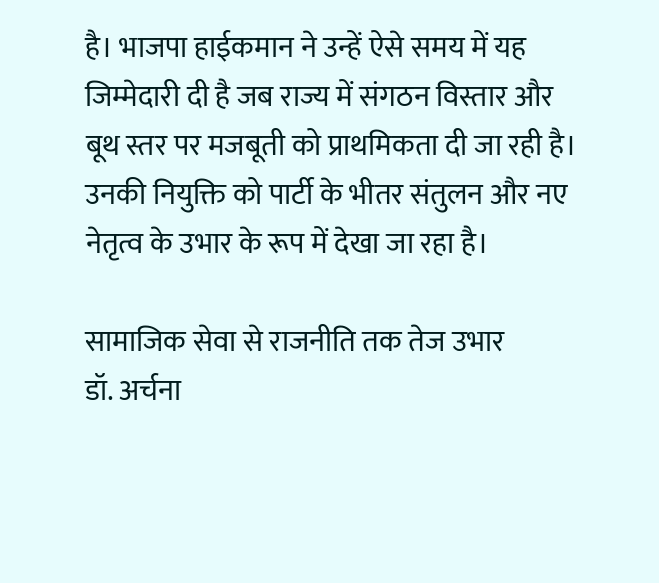है। भाजपा हाईकमान ने उन्हें ऐसे समय में यह जिम्मेदारी दी है जब राज्य में संगठन विस्तार और बूथ स्तर पर मजबूती को प्राथमिकता दी जा रही है। उनकी नियुक्ति को पार्टी के भीतर संतुलन और नए नेतृत्व के उभार के रूप में देखा जा रहा है।

सामाजिक सेवा से राजनीति तक तेज उभार
डॉ. अर्चना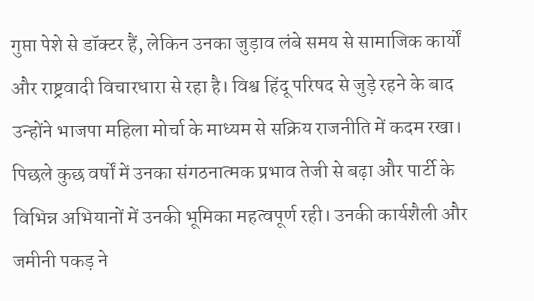गुप्ता पेशे से डॉक्टर हैं, लेकिन उनका जुड़ाव लंबे समय से सामाजिक कार्यों और राष्ट्रवादी विचारधारा से रहा है। विश्व हिंदू परिषद से जुड़े रहने के बाद उन्होंने भाजपा महिला मोर्चा के माध्यम से सक्रिय राजनीति में कदम रखा। पिछले कुछ वर्षों में उनका संगठनात्मक प्रभाव तेजी से बढ़ा और पार्टी के विभिन्न अभियानों में उनकी भूमिका महत्वपूर्ण रही। उनकी कार्यशैली और जमीनी पकड़ ने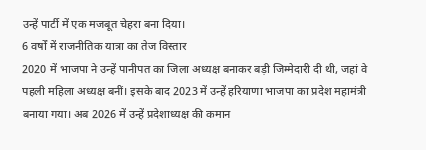उन्हें पार्टी में एक मजबूत चेहरा बना दिया।
6 वर्षों में राजनीतिक यात्रा का तेज विस्तार
2020 में भाजपा ने उन्हें पानीपत का जिला अध्यक्ष बनाकर बड़ी जिम्मेदारी दी थी, जहां वे पहली महिला अध्यक्ष बनीं। इसके बाद 2023 में उन्हें हरियाणा भाजपा का प्रदेश महामंत्री बनाया गया। अब 2026 में उन्हें प्रदेशाध्यक्ष की कमान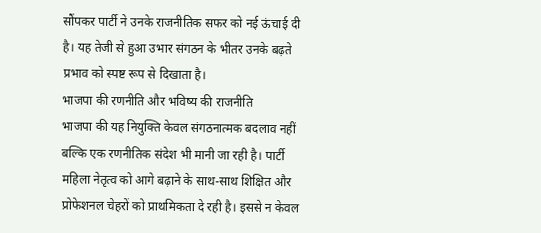सौंपकर पार्टी ने उनके राजनीतिक सफर को नई ऊंचाई दी है। यह तेजी से हुआ उभार संगठन के भीतर उनके बढ़ते प्रभाव को स्पष्ट रूप से दिखाता है।
भाजपा की रणनीति और भविष्य की राजनीति
भाजपा की यह नियुक्ति केवल संगठनात्मक बदलाव नहीं बल्कि एक रणनीतिक संदेश भी मानी जा रही है। पार्टी महिला नेतृत्व को आगे बढ़ाने के साथ-साथ शिक्षित और प्रोफेशनल चेहरों को प्राथमिकता दे रही है। इससे न केवल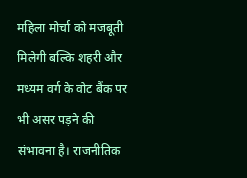महिला मोर्चा को मजबूती मिलेगी बल्कि शहरी और मध्यम वर्ग के वोट बैंक पर भी असर पड़ने की संभावना है। राजनीतिक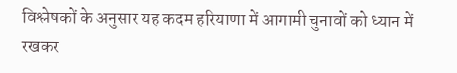विश्लेषकों के अनुसार यह कदम हरियाणा में आगामी चुनावों को ध्यान में रखकर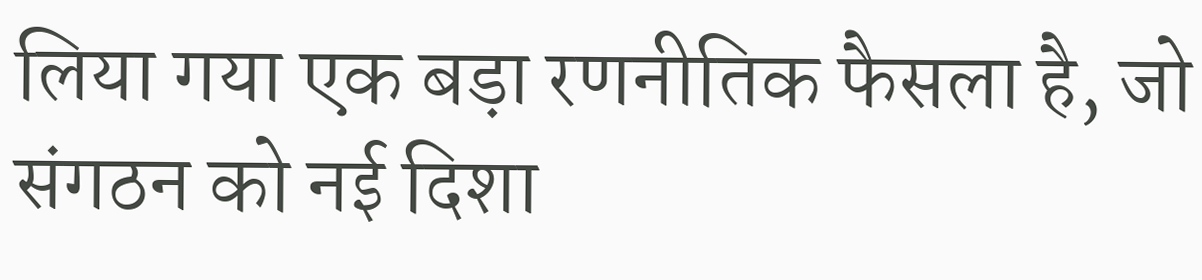लिया गया एक बड़ा रणनीतिक फैसला है, जो संगठन को नई दिशा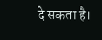दे सकता है।